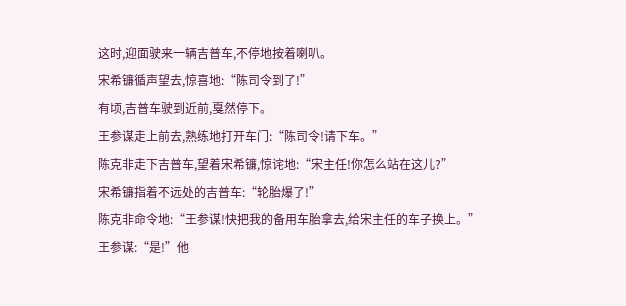这时,迎面驶来一辆吉普车,不停地按着喇叭。
宋希镰循声望去,惊喜地:“陈司令到了!”
有顷,吉普车驶到近前,戛然停下。
王参谋走上前去,熟练地打开车门:“陈司令!请下车。”
陈克非走下吉普车,望着宋希镰,惊诧地:“宋主任!你怎么站在这儿?”
宋希镰指着不远处的吉普车:“轮胎爆了!”
陈克非命令地:“王参谋!快把我的备用车胎拿去,给宋主任的车子换上。”
王参谋:“是!”他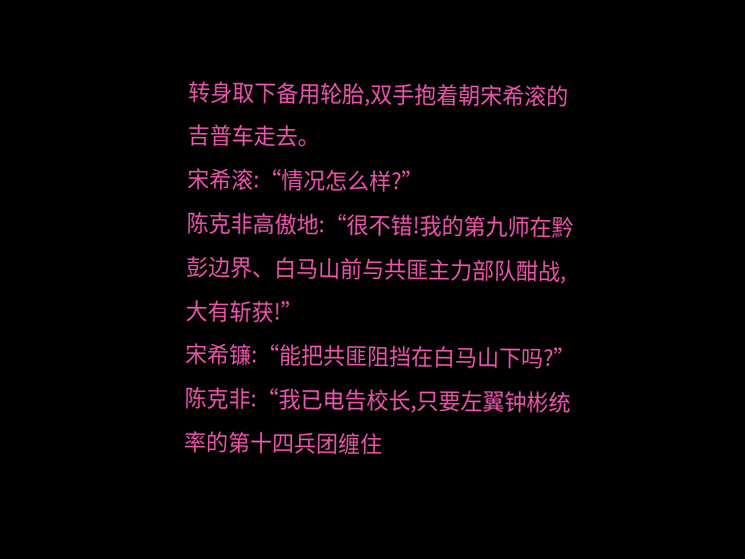转身取下备用轮胎,双手抱着朝宋希滚的吉普车走去。
宋希滚:“情况怎么样?”
陈克非高傲地:“很不错!我的第九师在黔彭边界、白马山前与共匪主力部队酣战,大有斩获!”
宋希镰:“能把共匪阻挡在白马山下吗?”
陈克非:“我已电告校长,只要左翼钟彬统率的第十四兵团缠住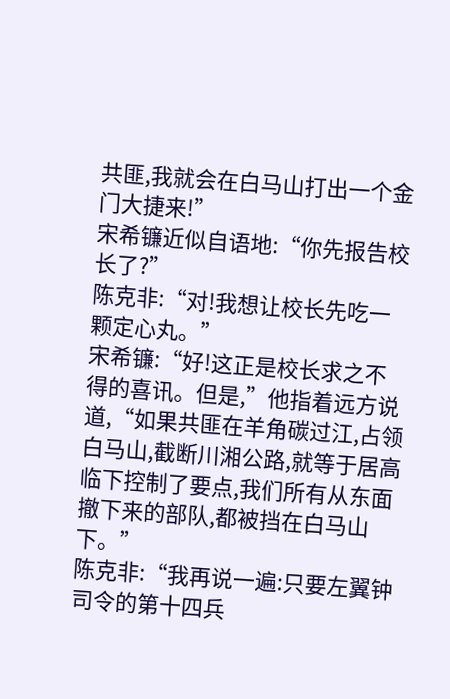共匪,我就会在白马山打出一个金门大捷来!”
宋希镰近似自语地:“你先报告校长了?”
陈克非:“对!我想让校长先吃一颗定心丸。”
宋希镰:“好!这正是校长求之不得的喜讯。但是,”他指着远方说道,“如果共匪在羊角碳过江,占领白马山,截断川湘公路,就等于居高临下控制了要点,我们所有从东面撤下来的部队,都被挡在白马山下。”
陈克非:“我再说一遍:只要左翼钟司令的第十四兵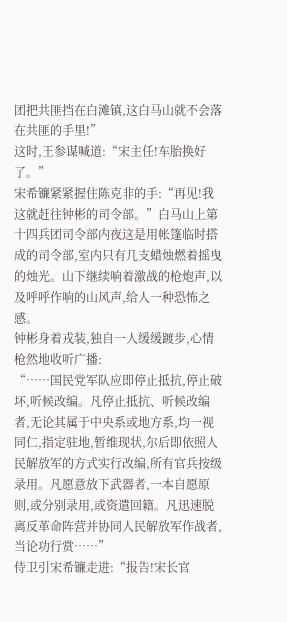团把共匪挡在白滩镇,这白马山就不会落在共匪的手里!”
这时,王参谋喊道:“宋主任!车胎换好了。”
宋希镰紧紧握住陈克非的手:“再见!我这就赶往钟彬的司令部。”白马山上第十四兵团司令部内夜这是用帐篷临时搭成的司令部,室内只有几支蜡烛燃着摇曳的烛光。山下继续响着激战的枪炮声,以及呼呼作响的山风声,给人一种恐怖之感。
钟彬身着戎装,独自一人缓缓踱步,心情枪然地收听广播:
“……国民党军队应即停止抵抗,停止破坏,听候改编。凡停止抵抗、听候改编者,无论其属于中央系或地方系,均一视同仁,指定驻地,暂维现状,尔后即依照人民解放军的方式实行改编,所有官兵按级录用。凡愿意放下武器者,一本自愿原则,或分别录用,或资遣回籍。凡迅速脱离反革命阵营并协同人民解放军作战者,当论功行赏……”
侍卫引宋希镰走进:“报告!宋长官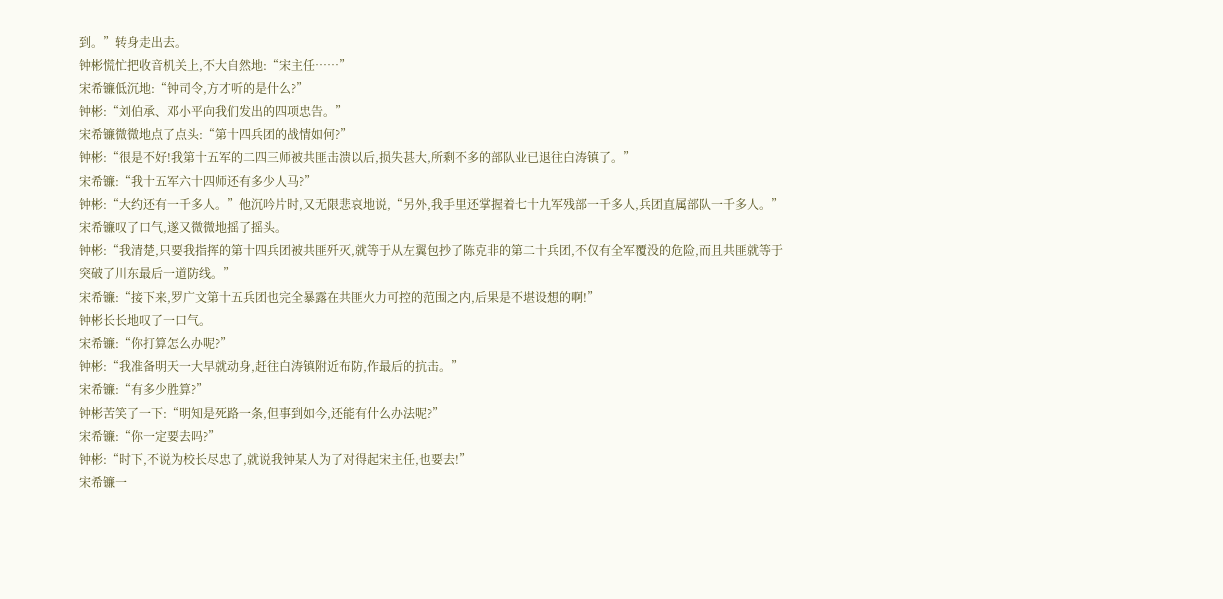到。”转身走出去。
钟彬慌忙把收音机关上,不大自然地:“宋主任……”
宋希镰低沉地:“钟司令,方才听的是什么?”
钟彬:“刘伯承、邓小平向我们发出的四项忠告。”
宋希镰微微地点了点头:“第十四兵团的战情如何?”
钟彬:“很是不好!我第十五军的二四三师被共匪击溃以后,损失甚大,所剩不多的部队业已退往白涛镇了。”
宋希镰:“我十五军六十四师还有多少人马?”
钟彬:“大约还有一千多人。”他沉吟片时,又无限悲哀地说,“另外,我手里还掌握着七十九军残部一千多人,兵团直属部队一千多人。”
宋希镰叹了口气,遂又微微地摇了摇头。
钟彬:“我清楚,只要我指挥的第十四兵团被共匪歼灭,就等于从左翼包抄了陈克非的第二十兵团,不仅有全军覆没的危险,而且共匪就等于突破了川东最后一道防线。”
宋希镰:“接下来,罗广文第十五兵团也完全暴露在共匪火力可控的范围之内,后果是不堪设想的啊!”
钟彬长长地叹了一口气。
宋希镰:“你打算怎么办呢?”
钟彬:“我准备明天一大早就动身,赶往白涛镇附近布防,作最后的抗击。”
宋希镰:“有多少胜算?”
钟彬苦笑了一下:“明知是死路一条,但事到如今,还能有什么办法呢?”
宋希镰:“你一定要去吗?”
钟彬:“时下,不说为校长尽忠了,就说我钟某人为了对得起宋主任,也要去!”
宋希镰一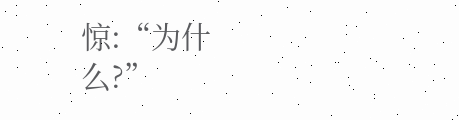惊:“为什么?”